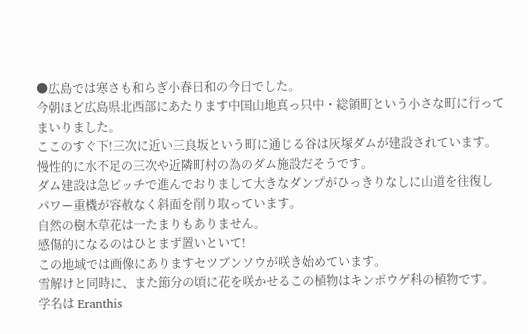●広島では寒さも和らぎ小春日和の今日でした。
今朝ほど広島県北西部にあたります中国山地真っ只中・総領町という小さな町に行ってまいりました。
ここのすぐ下!三次に近い三良坂という町に通じる谷は灰塚ダムが建設されています。
慢性的に水不足の三次や近隣町村の為のダム施設だそうです。
ダム建設は急ピッチで進んでおりまして大きなダンプがひっきりなしに山道を往復し
パワー重機が容赦なく斜面を削り取っています。
自然の樹木草花は一たまりもありません。
感傷的になるのはひとまず置いといて!
この地域では画像にありますセツブンソウが咲き始めています。
雪解けと同時に、また節分の頃に花を咲かせるこの植物はキンポウゲ科の植物です。
学名は Eranthis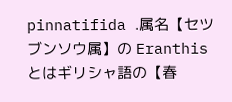pinnatifida .属名【セツブンソウ属】の Eranthis とはギリシャ語の【春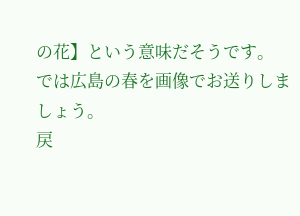の花】という意味だそうです。
では広島の春を画像でお送りしましょう。
戻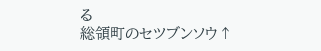る
総領町のセツブンソウ↑